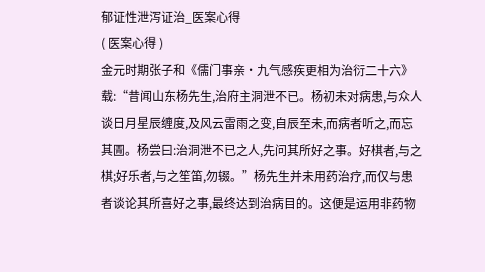郁证性泄泻证治_医案心得
( 医案心得 )
金元时期张子和《儒门事亲・九气感疾更相为治衍二十六》载:“昔闻山东杨先生,治府主洞泄不已。杨初未对病患,与众人谈日月星辰缠度,及风云雷雨之变,自辰至未,而病者听之,而忘其圊。杨尝曰:治洞泄不已之人,先问其所好之事。好棋者,与之棋;好乐者,与之笙笛,勿辍。”杨先生并未用药治疗,而仅与患者谈论其所喜好之事,最终达到治病目的。这便是运用非药物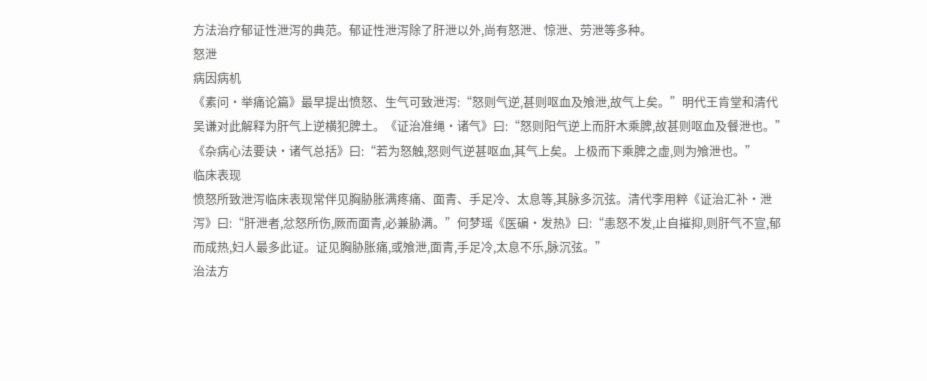方法治疗郁证性泄泻的典范。郁证性泄泻除了肝泄以外,尚有怒泄、惊泄、劳泄等多种。
怒泄
病因病机
《素问・举痛论篇》最早提出愤怒、生气可致泄泻:“怒则气逆,甚则呕血及飧泄,故气上矣。”明代王肯堂和清代吴谦对此解释为肝气上逆横犯脾土。《证治准绳・诸气》曰:“怒则阳气逆上而肝木乘脾,故甚则呕血及餐泄也。”《杂病心法要诀・诸气总括》曰:“若为怒触,怒则气逆甚呕血,其气上矣。上极而下乘脾之虚,则为飧泄也。”
临床表现
愤怒所致泄泻临床表现常伴见胸胁胀满疼痛、面青、手足冷、太息等,其脉多沉弦。清代李用粹《证治汇补・泄泻》曰:“肝泄者,忿怒所伤,厥而面青,必兼胁满。”何梦瑶《医碥・发热》曰:“恚怒不发,止自摧抑,则肝气不宣,郁而成热,妇人最多此证。证见胸胁胀痛,或飧泄,面青,手足冷,太息不乐,脉沉弦。”
治法方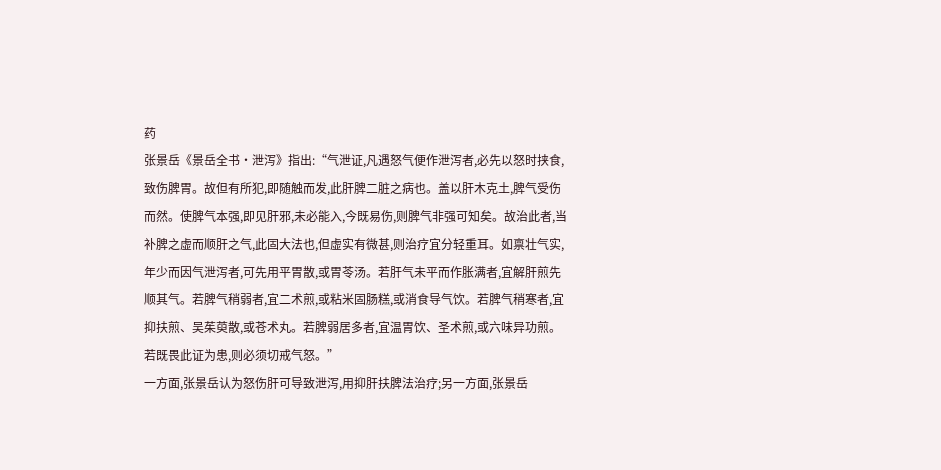药
张景岳《景岳全书・泄泻》指出:“气泄证,凡遇怒气便作泄泻者,必先以怒时挟食,致伤脾胃。故但有所犯,即随触而发,此肝脾二脏之病也。盖以肝木克土,脾气受伤而然。使脾气本强,即见肝邪,未必能入,今既易伤,则脾气非强可知矣。故治此者,当补脾之虚而顺肝之气,此固大法也,但虚实有微甚,则治疗宜分轻重耳。如禀壮气实,年少而因气泄泻者,可先用平胃散,或胃苓汤。若肝气未平而作胀满者,宜解肝煎先顺其气。若脾气稍弱者,宜二术煎,或粘米固肠糕,或消食导气饮。若脾气稍寒者,宜抑扶煎、吴茱萸散,或苍术丸。若脾弱居多者,宜温胃饮、圣术煎,或六味异功煎。若既畏此证为患,则必须切戒气怒。”
一方面,张景岳认为怒伤肝可导致泄泻,用抑肝扶脾法治疗;另一方面,张景岳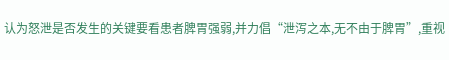认为怒泄是否发生的关键要看患者脾胃强弱,并力倡“泄泻之本,无不由于脾胃”,重视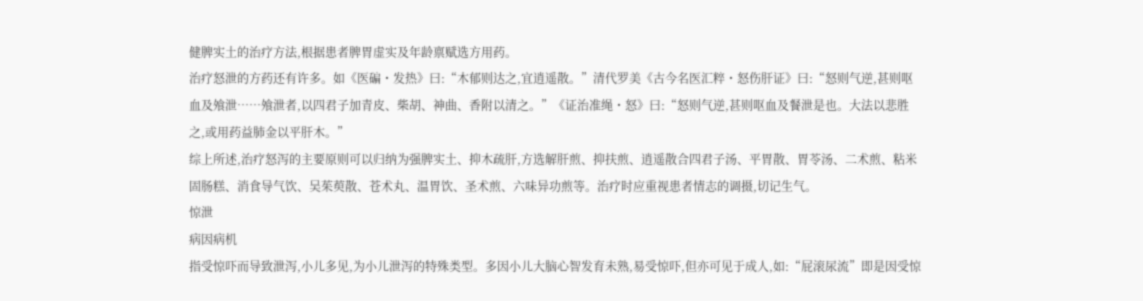健脾实土的治疗方法,根据患者脾胃虚实及年龄禀赋选方用药。
治疗怒泄的方药还有许多。如《医碥・发热》曰:“木郁则达之,宜逍遥散。”清代罗美《古今名医汇粹・怒伤肝证》曰:“怒则气逆,甚则呕血及飧泄……飧泄者,以四君子加青皮、柴胡、神曲、香附以清之。”《证治准绳・怒》曰:“怒则气逆,甚则呕血及餐泄是也。大法以悲胜之,或用药益肺金以平肝木。”
综上所述,治疗怒泻的主要原则可以归纳为强脾实土、抑木疏肝,方选解肝煎、抑扶煎、逍遥散合四君子汤、平胃散、胃苓汤、二术煎、粘米固肠糕、消食导气饮、吴茱萸散、苍术丸、温胃饮、圣术煎、六味异功煎等。治疗时应重视患者情志的调摄,切记生气。
惊泄
病因病机
指受惊吓而导致泄泻,小儿多见,为小儿泄泻的特殊类型。多因小儿大脑心智发育未熟,易受惊吓,但亦可见于成人,如:“屁滚尿流”即是因受惊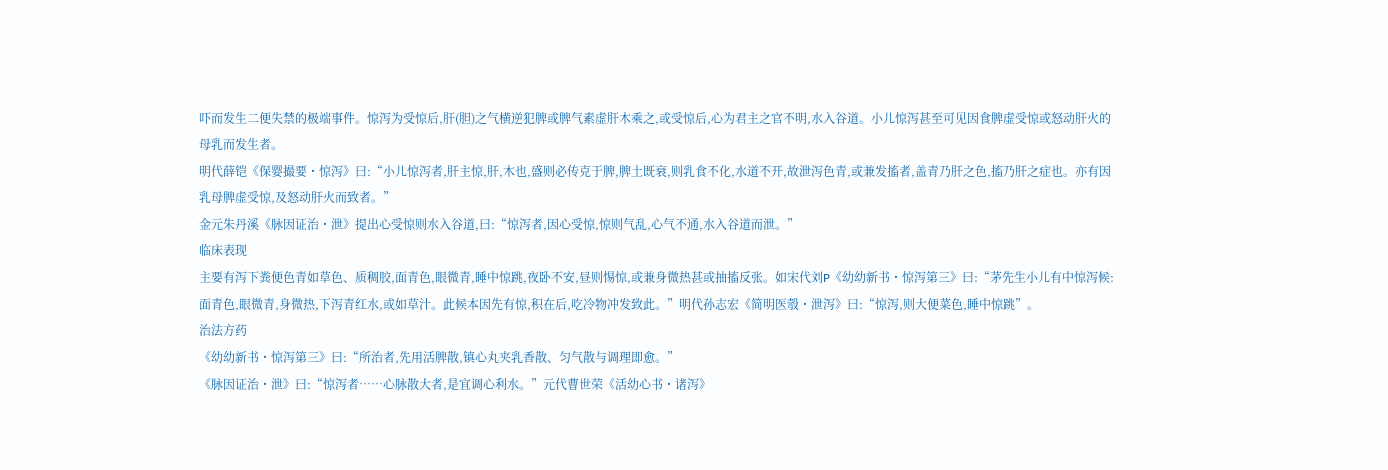吓而发生二便失禁的极端事件。惊泻为受惊后,肝(胆)之气横逆犯脾或脾气素虚肝木乘之,或受惊后,心为君主之官不明,水入谷道。小儿惊泻甚至可见因食脾虚受惊或怒动肝火的母乳而发生者。
明代薛铠《保婴撮要・惊泻》曰:“小儿惊泻者,肝主惊,肝,木也,盛则必传克于脾,脾土既衰,则乳食不化,水道不开,故泄泻色青,或兼发搐者,盖青乃肝之色,搐乃肝之症也。亦有因乳母脾虚受惊,及怒动肝火而致者。”
金元朱丹溪《脉因证治・泄》提出心受惊则水入谷道,曰:“惊泻者,因心受惊,惊则气乱,心气不通,水入谷道而泄。”
临床表现
主要有泻下粪便色青如草色、质稠胶,面青色,眼微青,睡中惊跳,夜卧不安,昼则惕惊,或兼身微热甚或抽搐反张。如宋代刘P《幼幼新书・惊泻第三》曰:“茅先生小儿有中惊泻候:面青色,眼微青,身微热,下泻青红水,或如草汁。此候本因先有惊,积在后,吃冷物冲发致此。”明代孙志宏《简明医彀・泄泻》曰:“惊泻,则大便菜色,睡中惊跳”。
治法方药
《幼幼新书・惊泻第三》曰:“所治者,先用活脾散,镇心丸夹乳香散、匀气散与调理即愈。”
《脉因证治・泄》曰:“惊泻者……心脉散大者,是宜调心利水。”元代曹世荣《活幼心书・诸泻》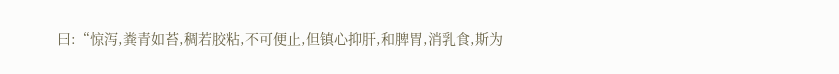曰:“惊泻,粪青如苔,稠若胶粘,不可便止,但镇心抑肝,和脾胃,消乳食,斯为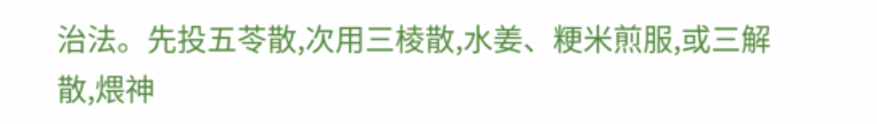治法。先投五苓散,次用三棱散,水姜、粳米煎服,或三解散,煨神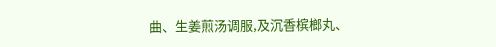曲、生姜煎汤调服,及沉香槟榔丸、